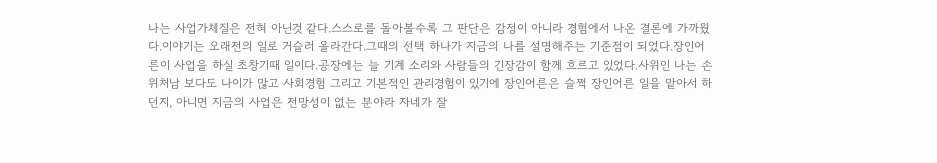나는 사업가체질은 전혀 아닌것 같다.스스로를 돌아볼수록 그 판단은 감정이 아니라 경험에서 나온 결론에 가까웠다.이야기는 오래전의 일로 거슬러 올라간다.그때의 선택 하나가 지금의 나를 설명해주는 기준점이 되었다.장인어른이 사업을 하실 초창기때 일이다.공장에는 늘 기계 소리와 사람들의 긴장감이 함께 흐르고 있었다.사위인 나는 손위처남 보다도 나이가 많고 사회경험 그리고 기본적인 관리경험이 있기에 장인어른은 슬쩍 장인어른 일을 맡아서 하던지, 아니면 지금의 사업은 전망성이 없는 분야라 자네가 잘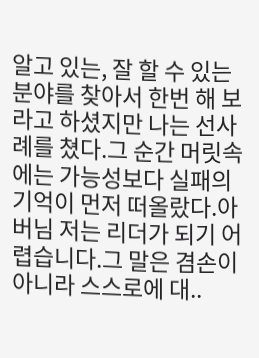알고 있는, 잘 할 수 있는 분야를 찾아서 한번 해 보라고 하셨지만 나는 선사례를 쳤다.그 순간 머릿속에는 가능성보다 실패의 기억이 먼저 떠올랐다.아버님 저는 리더가 되기 어렵습니다.그 말은 겸손이 아니라 스스로에 대..